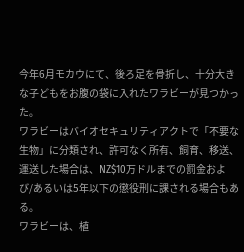今年6月モカウにて、後ろ足を骨折し、十分大きな子どもをお腹の袋に入れたワラビーが見つかった。
ワラビーはバイオセキュリティアクトで「不要な生物」に分類され、許可なく所有、飼育、移送、運送した場合は、NZ$10万ドルまでの罰金および/あるいは5年以下の懲役刑に課される場合もある。
ワラビーは、植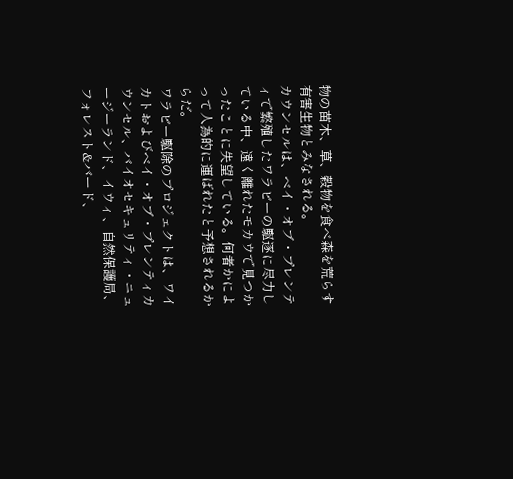物の苗木、草、穀物を食べ森を荒らす有害生物とみなされる。
カウンセルは、ベイ・オブ・プレンティで繁殖したワラビーの駆逐に尽力している中、遠く離れたモカウで見つかったことに失望している。何者かによって人為的に運ばれたと予想されるからだ。
ワラビー駆除のプロジェクトは、ワイカトおよびベイ・オブ・プレンティカウンセル、バイオセキュリティ・ニュージーランド、イウィ、自然保護局、フォレスト&バード、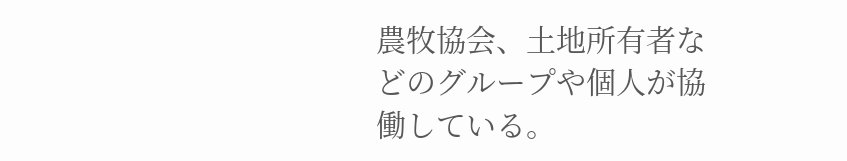農牧協会、土地所有者などのグループや個人が協働している。